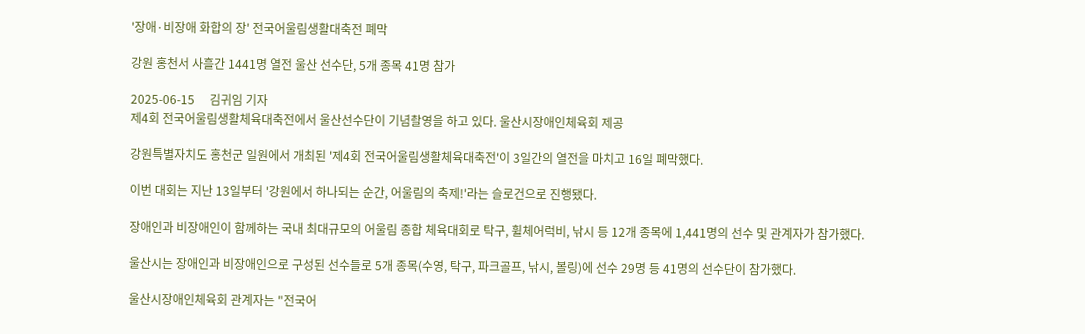'장애·비장애 화합의 장' 전국어울림생활대축전 폐막

강원 홍천서 사흘간 1441명 열전 울산 선수단, 5개 종목 41명 참가

2025-06-15     김귀임 기자
제4회 전국어울림생활체육대축전에서 울산선수단이 기념촬영을 하고 있다. 울산시장애인체육회 제공

강원특별자치도 홍천군 일원에서 개최된 '제4회 전국어울림생활체육대축전'이 3일간의 열전을 마치고 16일 폐막했다.

이번 대회는 지난 13일부터 '강원에서 하나되는 순간, 어울림의 축제!'라는 슬로건으로 진행됐다.

장애인과 비장애인이 함께하는 국내 최대규모의 어울림 종합 체육대회로 탁구, 휠체어럭비, 낚시 등 12개 종목에 1,441명의 선수 및 관계자가 참가했다.

울산시는 장애인과 비장애인으로 구성된 선수들로 5개 종목(수영, 탁구, 파크골프, 낚시, 볼링)에 선수 29명 등 41명의 선수단이 참가했다.

울산시장애인체육회 관계자는 "전국어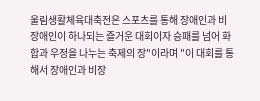울림생활체육대축전은 스포츠를 통해 장애인과 비장애인이 하나되는 즐거운 대회이자 승패를 넘어 화합과 우정을 나누는 축제의 장"이라며 "이 대회를 통해서 장애인과 비장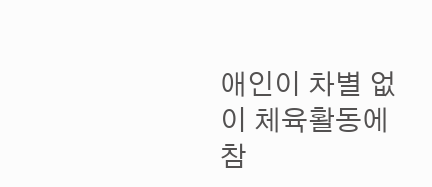애인이 차별 없이 체육활동에 참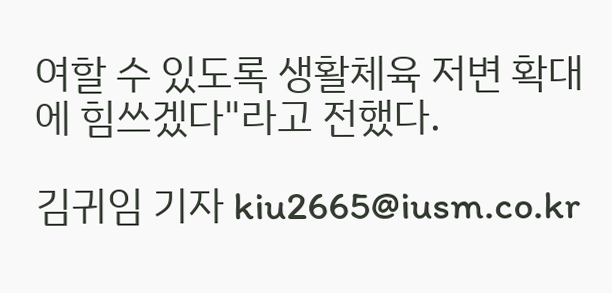여할 수 있도록 생활체육 저변 확대에 힘쓰겠다"라고 전했다.

김귀임 기자 kiu2665@iusm.co.kr